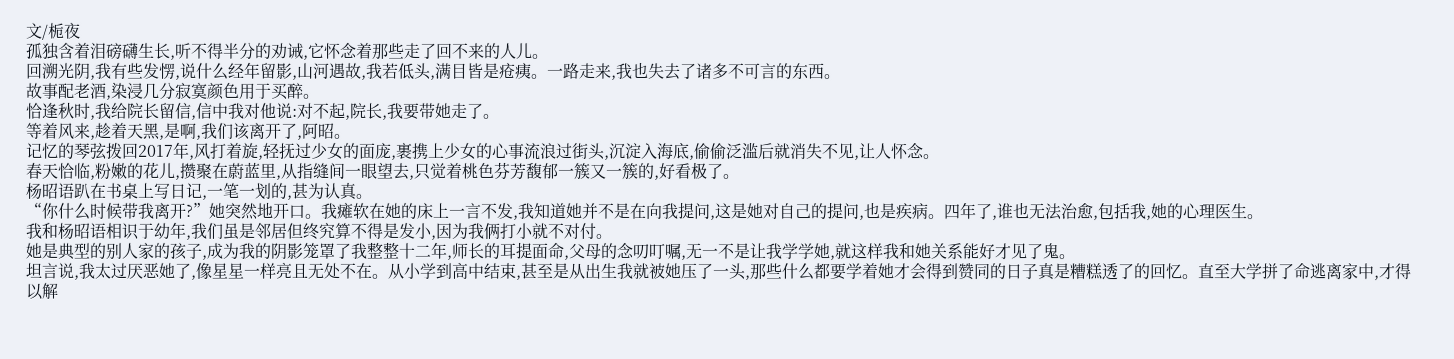文/栀夜
孤独含着泪磅礴生长,听不得半分的劝诫,它怀念着那些走了回不来的人儿。
回溯光阴,我有些发愣,说什么经年留影,山河遇故,我若低头,满目皆是疮痍。一路走来,我也失去了诸多不可言的东西。
故事配老酒,染浸几分寂寞颜色用于买醉。
恰逢秋时,我给院长留信,信中我对他说:对不起,院长,我要带她走了。
等着风来,趁着天黑,是啊,我们该离开了,阿昭。
记忆的琴弦拨回2017年,风打着旋,轻抚过少女的面庞,裹携上少女的心事流浪过街头,沉淀入海底,偷偷泛滥后就消失不见,让人怀念。
春天恰临,粉嫩的花儿,攒聚在蔚蓝里,从指缝间一眼望去,只觉着桃色芬芳馥郁一簇又一簇的,好看极了。
杨昭语趴在书桌上写日记,一笔一划的,甚为认真。
“你什么时候带我离开?”她突然地开口。我瘫软在她的床上一言不发,我知道她并不是在向我提问,这是她对自己的提问,也是疾病。四年了,谁也无法治愈,包括我,她的心理医生。
我和杨昭语相识于幼年,我们虽是邻居但终究算不得是发小,因为我俩打小就不对付。
她是典型的别人家的孩子,成为我的阴影笼罩了我整整十二年,师长的耳提面命,父母的念叨叮嘱,无一不是让我学学她,就这样我和她关系能好才见了鬼。
坦言说,我太过厌恶她了,像星星一样亮且无处不在。从小学到高中结束,甚至是从出生我就被她压了一头,那些什么都要学着她才会得到赞同的日子真是糟糕透了的回忆。直至大学拼了命逃离家中,才得以解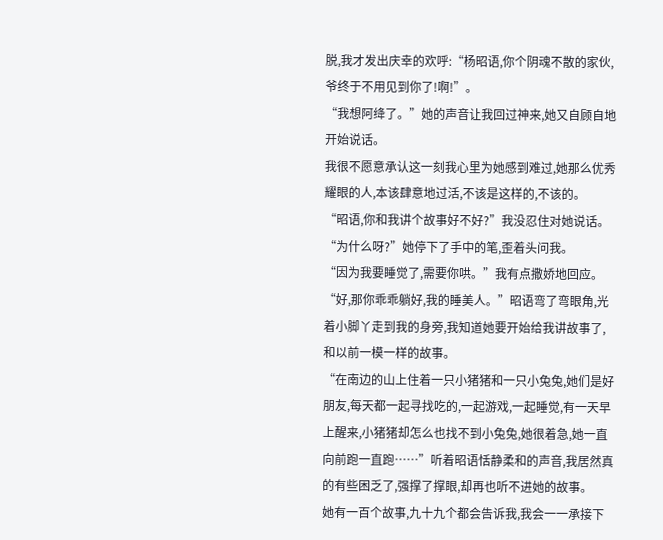脱,我才发出庆幸的欢呼:“杨昭语,你个阴魂不散的家伙,爷终于不用见到你了!啊!”。
“我想阿绛了。”她的声音让我回过神来,她又自顾自地开始说话。
我很不愿意承认这一刻我心里为她感到难过,她那么优秀耀眼的人,本该肆意地过活,不该是这样的,不该的。
“昭语,你和我讲个故事好不好?”我没忍住对她说话。
“为什么呀?”她停下了手中的笔,歪着头问我。
“因为我要睡觉了,需要你哄。”我有点撒娇地回应。
“好,那你乖乖躺好,我的睡美人。”昭语弯了弯眼角,光着小脚丫走到我的身旁,我知道她要开始给我讲故事了,和以前一模一样的故事。
“在南边的山上住着一只小猪猪和一只小兔兔,她们是好朋友,每天都一起寻找吃的,一起游戏,一起睡觉,有一天早上醒来,小猪猪却怎么也找不到小兔兔,她很着急,她一直向前跑一直跑……”听着昭语恬静柔和的声音,我居然真的有些困乏了,强撑了撑眼,却再也听不进她的故事。
她有一百个故事,九十九个都会告诉我,我会一一承接下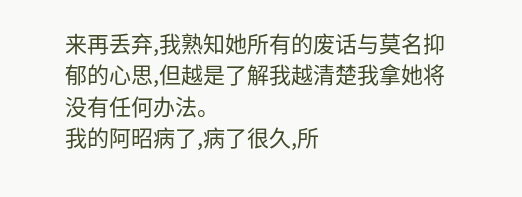来再丢弃,我熟知她所有的废话与莫名抑郁的心思,但越是了解我越清楚我拿她将没有任何办法。
我的阿昭病了,病了很久,所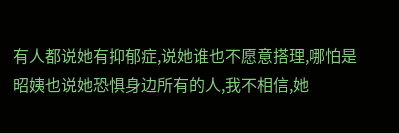有人都说她有抑郁症,说她谁也不愿意搭理,哪怕是昭姨也说她恐惧身边所有的人,我不相信,她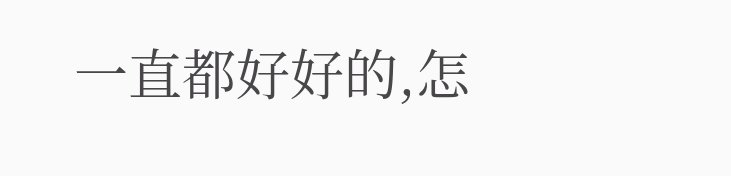一直都好好的,怎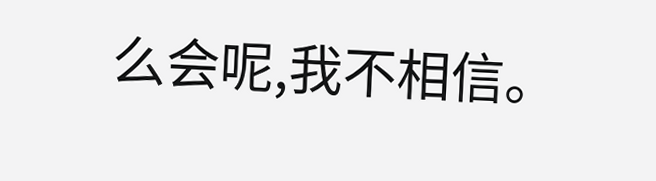么会呢,我不相信。